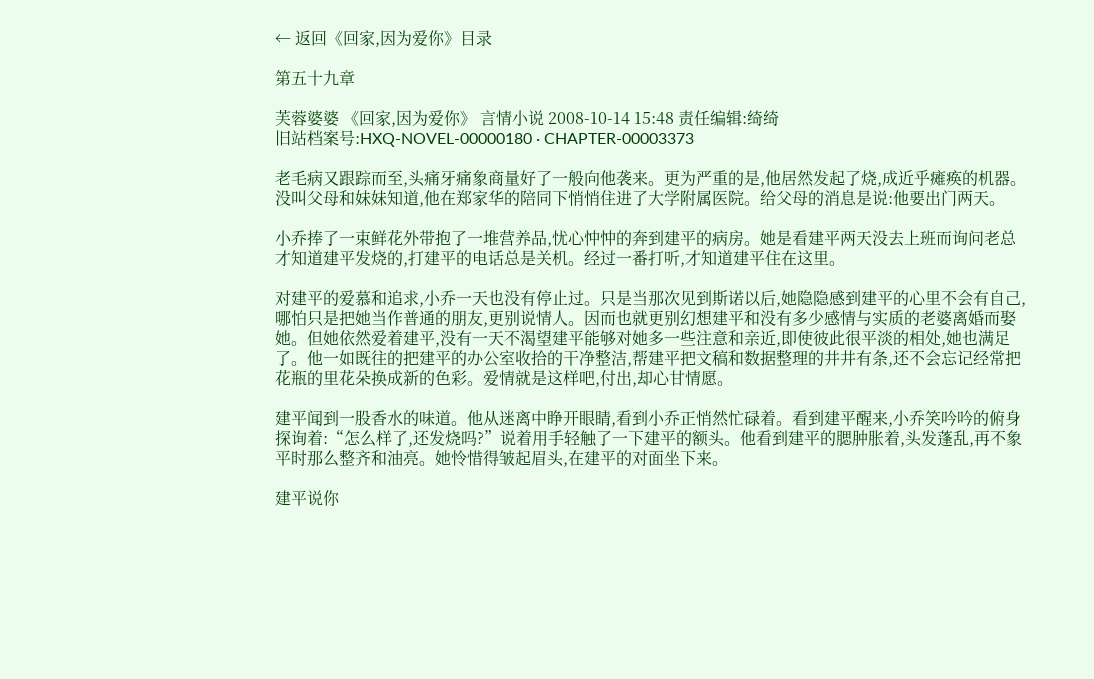← 返回《回家,因为爱你》目录

第五十九章

芙蓉婆婆 《回家,因为爱你》 言情小说 2008-10-14 15:48 责任编辑:绮绮
旧站档案号:HXQ-NOVEL-00000180 · CHAPTER-00003373

老毛病又跟踪而至,头痛牙痛象商量好了一般向他袭来。更为严重的是,他居然发起了烧,成近乎瘫痪的机器。没叫父母和妹妹知道,他在郑家华的陪同下悄悄住进了大学附属医院。给父母的消息是说:他要出门两天。

小乔捧了一束鲜花外带抱了一堆营养品,忧心忡忡的奔到建平的病房。她是看建平两天没去上班而询问老总才知道建平发烧的,打建平的电话总是关机。经过一番打听,才知道建平住在这里。

对建平的爱慕和追求,小乔一天也没有停止过。只是当那次见到斯诺以后,她隐隐感到建平的心里不会有自己,哪怕只是把她当作普通的朋友,更别说情人。因而也就更别幻想建平和没有多少感情与实质的老婆离婚而娶她。但她依然爱着建平,没有一天不渴望建平能够对她多一些注意和亲近,即使彼此很平淡的相处,她也满足了。他一如既往的把建平的办公室收拾的干净整洁,帮建平把文稿和数据整理的井井有条,还不会忘记经常把花瓶的里花朵换成新的色彩。爱情就是这样吧,付出,却心甘情愿。

建平闻到一股香水的味道。他从迷离中睁开眼睛,看到小乔正悄然忙碌着。看到建平醒来,小乔笑吟吟的俯身探询着:“怎么样了,还发烧吗?”说着用手轻触了一下建平的额头。他看到建平的腮肿胀着,头发蓬乱,再不象平时那么整齐和油亮。她怜惜得皱起眉头,在建平的对面坐下来。

建平说你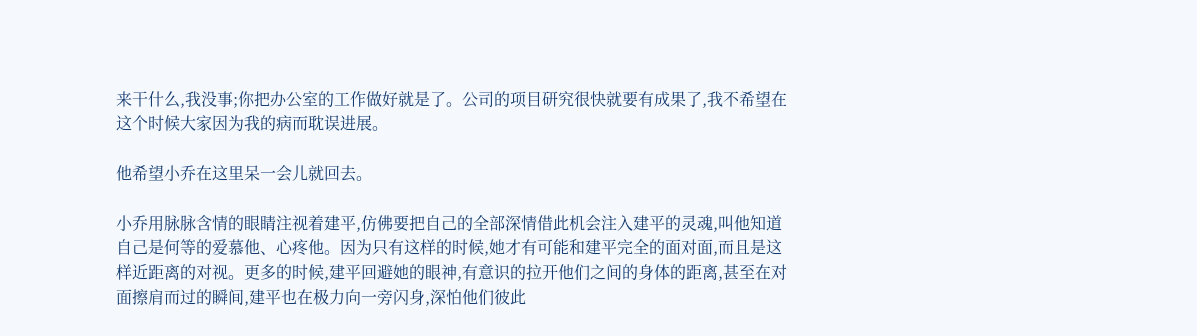来干什么,我没事;你把办公室的工作做好就是了。公司的项目研究很快就要有成果了,我不希望在这个时候大家因为我的病而耽误进展。

他希望小乔在这里呆一会儿就回去。

小乔用脉脉含情的眼睛注视着建平,仿佛要把自己的全部深情借此机会注入建平的灵魂,叫他知道自己是何等的爱慕他、心疼他。因为只有这样的时候,她才有可能和建平完全的面对面,而且是这样近距离的对视。更多的时候,建平回避她的眼神,有意识的拉开他们之间的身体的距离,甚至在对面擦肩而过的瞬间,建平也在极力向一旁闪身,深怕他们彼此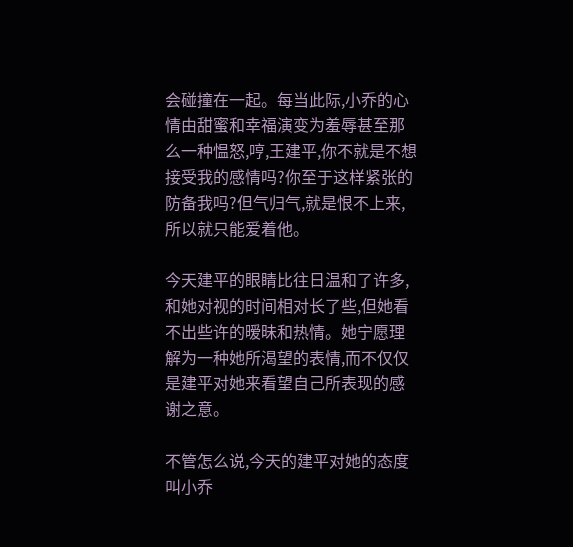会碰撞在一起。每当此际,小乔的心情由甜蜜和幸福演变为羞辱甚至那么一种愠怒,哼,王建平,你不就是不想接受我的感情吗?你至于这样紧张的防备我吗?但气归气,就是恨不上来,所以就只能爱着他。

今天建平的眼睛比往日温和了许多,和她对视的时间相对长了些,但她看不出些许的暧昧和热情。她宁愿理解为一种她所渴望的表情,而不仅仅是建平对她来看望自己所表现的感谢之意。

不管怎么说,今天的建平对她的态度叫小乔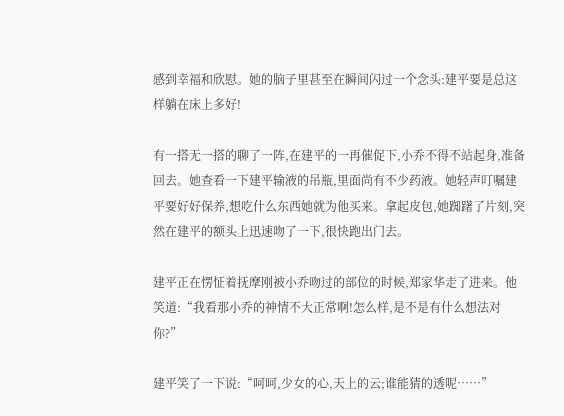感到幸福和欣慰。她的脑子里甚至在瞬间闪过一个念头:建平要是总这样躺在床上多好!

有一搭无一搭的聊了一阵,在建平的一再催促下,小乔不得不站起身,准备回去。她查看一下建平输液的吊瓶,里面尚有不少药液。她轻声叮嘱建平要好好保养,想吃什么东西她就为他买来。拿起皮包,她踟躇了片刻,突然在建平的额头上迅速吻了一下,很快跑出门去。

建平正在愣怔着抚摩刚被小乔吻过的部位的时候,郑家华走了进来。他笑道:“我看那小乔的神情不大正常啊!怎么样,是不是有什么想法对你?”

建平笑了一下说:“呵呵,少女的心,天上的云;谁能猜的透呢……”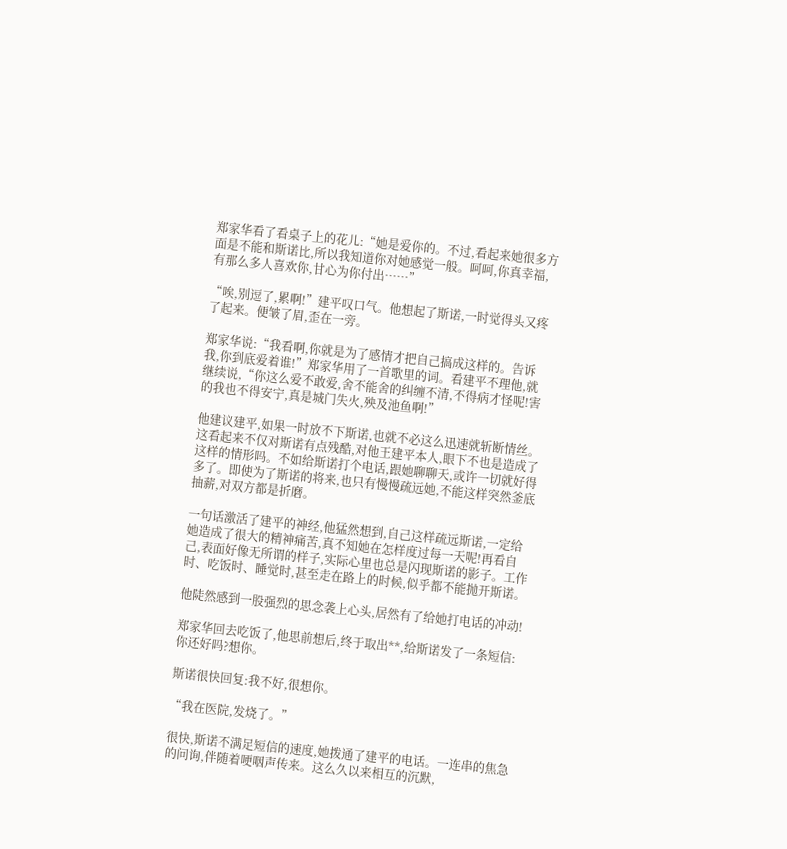郑家华看了看桌子上的花儿:“她是爱你的。不过,看起来她很多方面是不能和斯诺比,所以我知道你对她感觉一般。呵呵,你真幸福,有那么多人喜欢你,甘心为你付出……”

“唉,别逗了,累啊!”建平叹口气。他想起了斯诺,一时觉得头又疼了起来。便皱了眉,歪在一旁。

郑家华说:“我看啊,你就是为了感情才把自己搞成这样的。告诉我,你到底爱着谁!”郑家华用了一首歌里的词。看建平不理他,就继续说,“你这么爱不敢爱,舍不能舍的纠缠不清,不得病才怪呢!害的我也不得安宁,真是城门失火,殃及池鱼啊!”

他建议建平,如果一时放不下斯诺,也就不必这么迅速就斩断情丝。这看起来不仅对斯诺有点残酷,对他王建平本人,眼下不也是造成了这样的情形吗。不如给斯诺打个电话,跟她聊聊天,或许一切就好得多了。即使为了斯诺的将来,也只有慢慢疏远她,不能这样突然釜底抽薪,对双方都是折磨。

一句话激活了建平的神经,他猛然想到,自己这样疏远斯诺,一定给她造成了很大的精神痛苦,真不知她在怎样度过每一天呢!再看自己,表面好像无所谓的样子,实际心里也总是闪现斯诺的影子。工作时、吃饭时、睡觉时,甚至走在路上的时候,似乎都不能抛开斯诺。

他陡然感到一股强烈的思念袭上心头,居然有了给她打电话的冲动!

郑家华回去吃饭了,他思前想后,终于取出**,给斯诺发了一条短信:你还好吗?想你。

斯诺很快回复:我不好,很想你。

“我在医院,发烧了。”

很快,斯诺不满足短信的速度,她拨通了建平的电话。一连串的焦急的问询,伴随着哽咽声传来。这么久以来相互的沉默,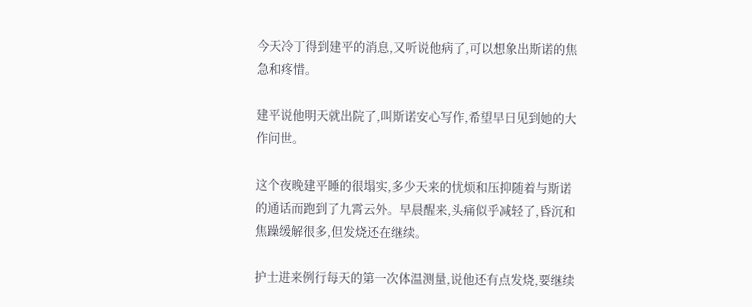今天冷丁得到建平的消息,又听说他病了,可以想象出斯诺的焦急和疼惜。

建平说他明天就出院了,叫斯诺安心写作,希望早日见到她的大作问世。

这个夜晚建平睡的很塌实,多少天来的忧烦和压抑随着与斯诺的通话而跑到了九霄云外。早晨醒来,头痛似乎减轻了,昏沉和焦躁缓解很多,但发烧还在继续。

护士进来例行每天的第一次体温测量,说他还有点发烧,要继续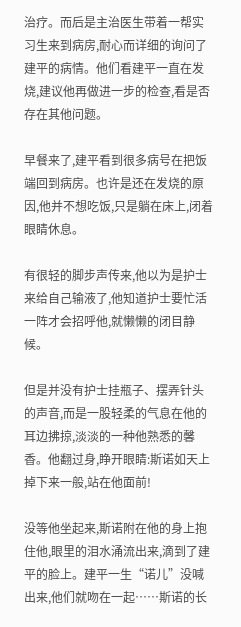治疗。而后是主治医生带着一帮实习生来到病房,耐心而详细的询问了建平的病情。他们看建平一直在发烧,建议他再做进一步的检查,看是否存在其他问题。

早餐来了,建平看到很多病号在把饭端回到病房。也许是还在发烧的原因,他并不想吃饭,只是躺在床上,闭着眼睛休息。

有很轻的脚步声传来,他以为是护士来给自己输液了,他知道护士要忙活一阵才会招呼他,就懒懒的闭目静候。

但是并没有护士挂瓶子、摆弄针头的声音,而是一股轻柔的气息在他的耳边拂掠,淡淡的一种他熟悉的馨香。他翻过身,睁开眼睛:斯诺如天上掉下来一般,站在他面前!

没等他坐起来,斯诺附在他的身上抱住他,眼里的泪水涌流出来,滴到了建平的脸上。建平一生“诺儿”没喊出来,他们就吻在一起……斯诺的长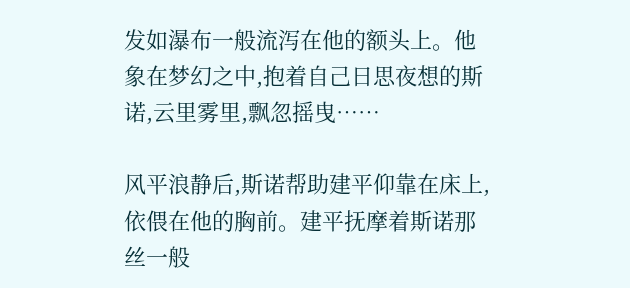发如瀑布一般流泻在他的额头上。他象在梦幻之中,抱着自己日思夜想的斯诺,云里雾里,飘忽摇曳……

风平浪静后,斯诺帮助建平仰靠在床上,依偎在他的胸前。建平抚摩着斯诺那丝一般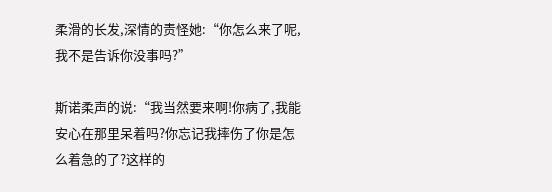柔滑的长发,深情的责怪她:“你怎么来了呢,我不是告诉你没事吗?”

斯诺柔声的说:“我当然要来啊!你病了,我能安心在那里呆着吗?你忘记我摔伤了你是怎么着急的了?这样的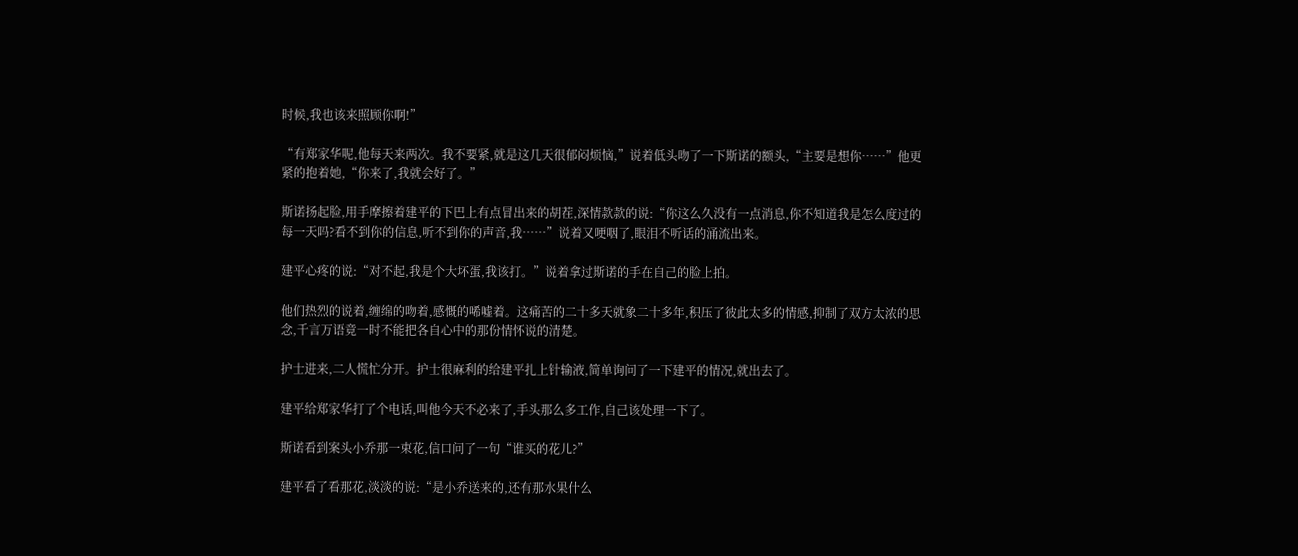时候,我也该来照顾你啊!”

“有郑家华呢,他每天来两次。我不要紧,就是这几天很郁闷烦恼,”说着低头吻了一下斯诺的额头,“主要是想你……”他更紧的抱着她,“你来了,我就会好了。”

斯诺扬起脸,用手摩擦着建平的下巴上有点冒出来的胡茬,深情款款的说:“你这么久没有一点消息,你不知道我是怎么度过的每一天吗?看不到你的信息,听不到你的声音,我……”说着又哽咽了,眼泪不听话的涌流出来。

建平心疼的说:“对不起,我是个大坏蛋,我该打。”说着拿过斯诺的手在自己的脸上拍。

他们热烈的说着,缠绵的吻着,感慨的唏嘘着。这痛苦的二十多天就象二十多年,积压了彼此太多的情感,抑制了双方太浓的思念,千言万语竟一时不能把各自心中的那份情怀说的清楚。

护士进来,二人慌忙分开。护士很麻利的给建平扎上针输液,简单询问了一下建平的情况,就出去了。

建平给郑家华打了个电话,叫他今天不必来了,手头那么多工作,自己该处理一下了。

斯诺看到案头小乔那一束花,信口问了一句“谁买的花儿?”

建平看了看那花,淡淡的说:“是小乔送来的,还有那水果什么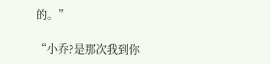的。”

“小乔?是那次我到你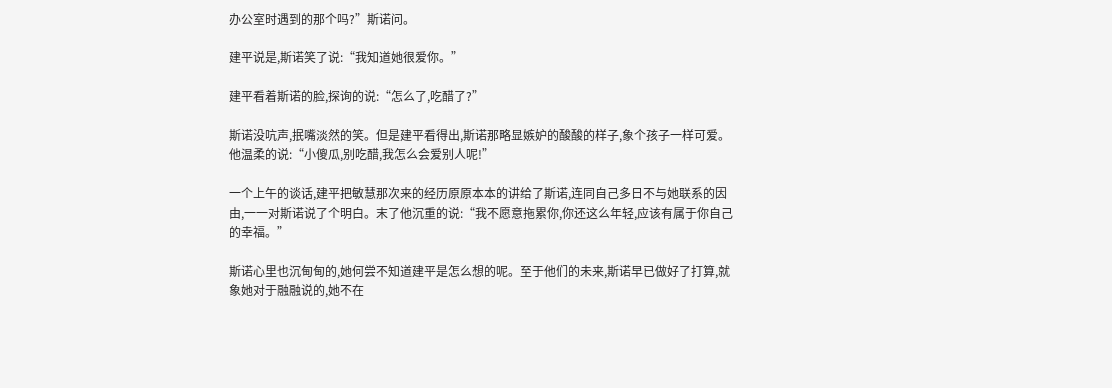办公室时遇到的那个吗?”斯诺问。

建平说是,斯诺笑了说:“我知道她很爱你。”

建平看着斯诺的脸,探询的说:“怎么了,吃醋了?”

斯诺没吭声,抿嘴淡然的笑。但是建平看得出,斯诺那略显嫉妒的酸酸的样子,象个孩子一样可爱。他温柔的说:“小傻瓜,别吃醋,我怎么会爱别人呢!”

一个上午的谈话,建平把敏慧那次来的经历原原本本的讲给了斯诺,连同自己多日不与她联系的因由,一一对斯诺说了个明白。末了他沉重的说:“我不愿意拖累你,你还这么年轻,应该有属于你自己的幸福。”

斯诺心里也沉甸甸的,她何尝不知道建平是怎么想的呢。至于他们的未来,斯诺早已做好了打算,就象她对于融融说的,她不在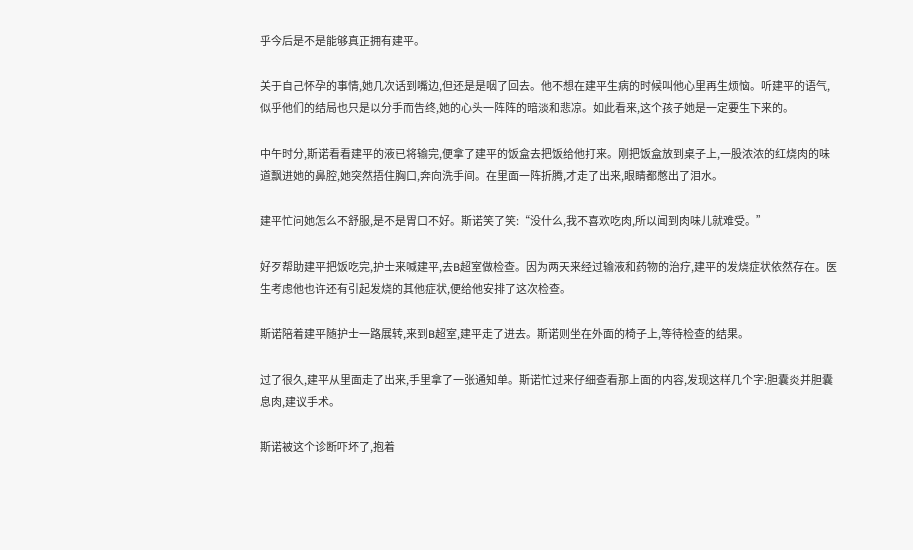乎今后是不是能够真正拥有建平。

关于自己怀孕的事情,她几次话到嘴边,但还是是咽了回去。他不想在建平生病的时候叫他心里再生烦恼。听建平的语气,似乎他们的结局也只是以分手而告终,她的心头一阵阵的暗淡和悲凉。如此看来,这个孩子她是一定要生下来的。

中午时分,斯诺看看建平的液已将输完,便拿了建平的饭盒去把饭给他打来。刚把饭盒放到桌子上,一股浓浓的红烧肉的味道飘进她的鼻腔,她突然捂住胸口,奔向洗手间。在里面一阵折腾,才走了出来,眼睛都憋出了泪水。

建平忙问她怎么不舒服,是不是胃口不好。斯诺笑了笑:“没什么,我不喜欢吃肉,所以闻到肉味儿就难受。”

好歹帮助建平把饭吃完,护士来喊建平,去B超室做检查。因为两天来经过输液和药物的治疗,建平的发烧症状依然存在。医生考虑他也许还有引起发烧的其他症状,便给他安排了这次检查。

斯诺陪着建平随护士一路展转,来到B超室,建平走了进去。斯诺则坐在外面的椅子上,等待检查的结果。

过了很久,建平从里面走了出来,手里拿了一张通知单。斯诺忙过来仔细查看那上面的内容,发现这样几个字:胆囊炎并胆囊息肉,建议手术。

斯诺被这个诊断吓坏了,抱着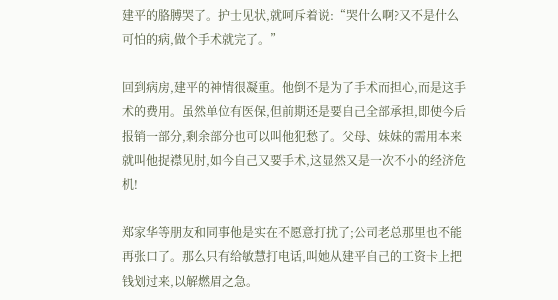建平的胳膊哭了。护士见状,就呵斥着说:“哭什么啊?又不是什么可怕的病,做个手术就完了。”

回到病房,建平的神情很凝重。他倒不是为了手术而担心,而是这手术的费用。虽然单位有医保,但前期还是要自己全部承担,即使今后报销一部分,剩余部分也可以叫他犯愁了。父母、妹妹的需用本来就叫他捉襟见肘,如今自己又要手术,这显然又是一次不小的经济危机!

郑家华等朋友和同事他是实在不愿意打扰了;公司老总那里也不能再张口了。那么只有给敏慧打电话,叫她从建平自己的工资卡上把钱划过来,以解燃眉之急。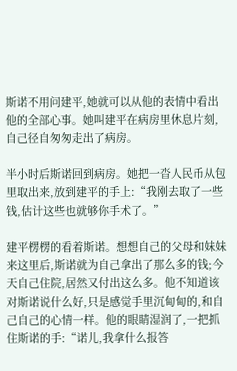斯诺不用问建平,她就可以从他的表情中看出他的全部心事。她叫建平在病房里休息片刻,自己径自匆匆走出了病房。

半小时后斯诺回到病房。她把一沓人民币从包里取出来,放到建平的手上:“我刚去取了一些钱,估计这些也就够你手术了。”

建平楞楞的看着斯诺。想想自己的父母和妹妹来这里后,斯诺就为自己拿出了那么多的钱;今天自己住院,居然又付出这么多。他不知道该对斯诺说什么好,只是感觉手里沉甸甸的,和自己自己的心情一样。他的眼睛湿润了,一把抓住斯诺的手:“诺儿,我拿什么报答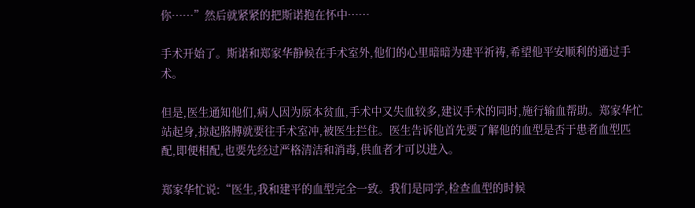你……”然后就紧紧的把斯诺抱在怀中……

手术开始了。斯诺和郑家华静候在手术室外,他们的心里暗暗为建平祈祷,希望他平安顺利的通过手术。

但是,医生通知他们,病人因为原本贫血,手术中又失血较多,建议手术的同时,施行输血帮助。郑家华忙站起身,掠起胳膊就要往手术室冲,被医生拦住。医生告诉他首先要了解他的血型是否于患者血型匹配,即便相配,也要先经过严格清洁和消毒,供血者才可以进入。

郑家华忙说:“医生,我和建平的血型完全一致。我们是同学,检查血型的时候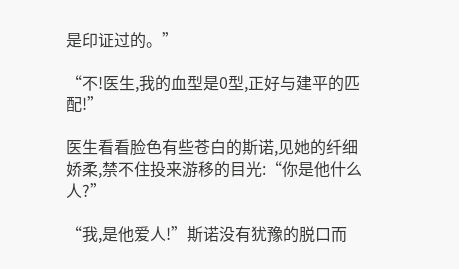是印证过的。”

“不!医生,我的血型是0型,正好与建平的匹配!”

医生看看脸色有些苍白的斯诺,见她的纤细娇柔,禁不住投来游移的目光:“你是他什么人?”

“我,是他爱人!”斯诺没有犹豫的脱口而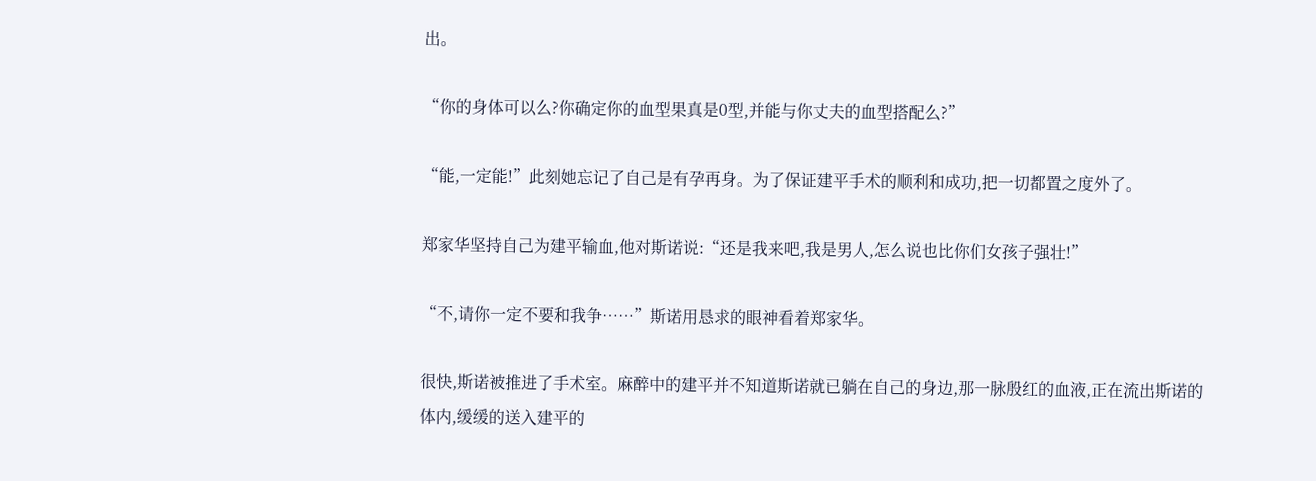出。

“你的身体可以么?你确定你的血型果真是0型,并能与你丈夫的血型搭配么?”

“能,一定能!”此刻她忘记了自己是有孕再身。为了保证建平手术的顺利和成功,把一切都置之度外了。

郑家华坚持自己为建平输血,他对斯诺说:“还是我来吧,我是男人,怎么说也比你们女孩子强壮!”

“不,请你一定不要和我争……”斯诺用恳求的眼神看着郑家华。

很快,斯诺被推进了手术室。麻醉中的建平并不知道斯诺就已躺在自己的身边,那一脉殷红的血液,正在流出斯诺的体内,缓缓的送入建平的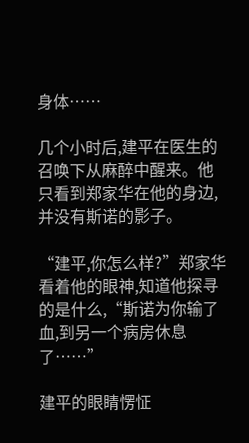身体……

几个小时后,建平在医生的召唤下从麻醉中醒来。他只看到郑家华在他的身边,并没有斯诺的影子。

“建平,你怎么样?”郑家华看着他的眼神,知道他探寻的是什么,“斯诺为你输了血,到另一个病房休息了……”

建平的眼睛愣怔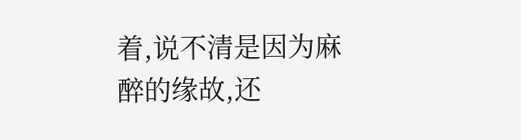着,说不清是因为麻醉的缘故,还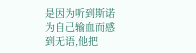是因为听到斯诺为自己输血而感到无语,他把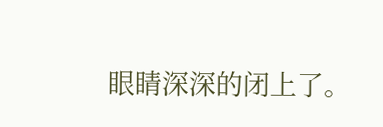眼睛深深的闭上了。